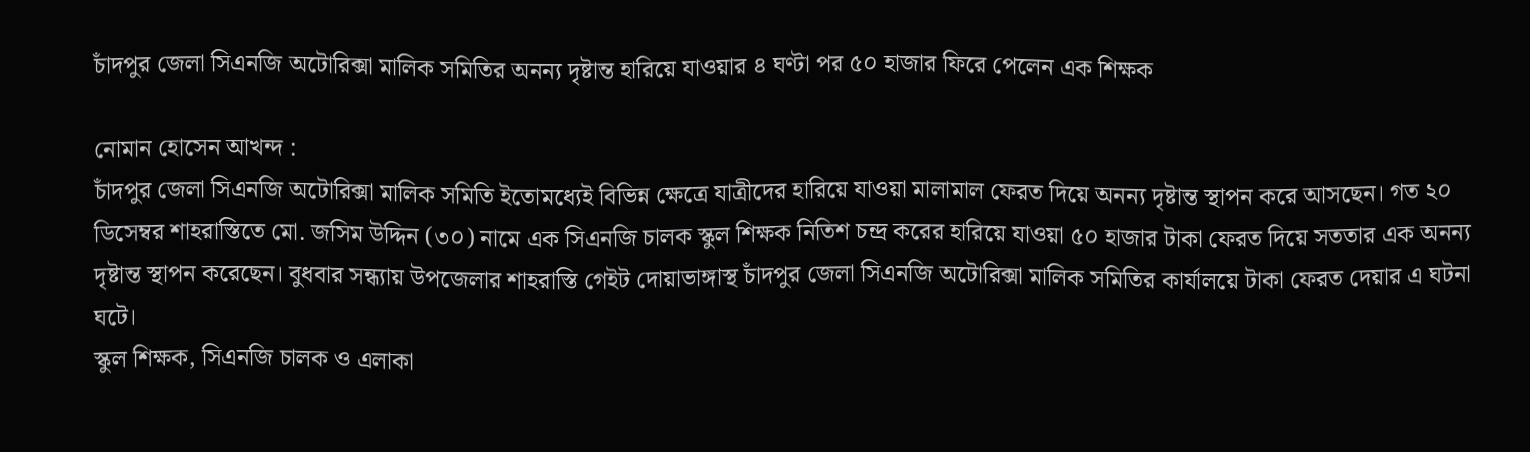চাঁদপুর জেলা সিএনজি অটোরিক্সা মালিক সমিতির অনন্য দৃষ্টান্ত হারিয়ে যাওয়ার ৪ ঘণ্টা পর ৫০ হাজার ফিরে পেলেন এক শিক্ষক

নোমান হোসেন আখন্দ :
চাঁদপুর জেলা সিএনজি অটোরিক্সা মালিক সমিতি ইতোমধ্যেই বিভিন্ন ক্ষেত্রে যাত্রীদের হারিয়ে যাওয়া মালামাল ফেরত দিয়ে অনন্য দৃষ্টান্ত স্থাপন করে আসছেন। গত ২০ ডিসেম্বর শাহরাস্তিতে মো. জসিম উদ্দিন (৩০) নামে এক সিএনজি চালক স্কুল শিক্ষক নিতিশ চন্দ্র করের হারিয়ে যাওয়া ৫০ হাজার টাকা ফেরত দিয়ে সততার এক অনন্য দৃষ্টান্ত স্থাপন করেছেন। বুধবার সন্ধ্যায় উপজেলার শাহরাস্তি গেইট দোয়াভাঙ্গাস্থ চাঁদপুর জেলা সিএনজি অটোরিক্সা মালিক সমিতির কার্যালয়ে টাকা ফেরত দেয়ার এ ঘটনা ঘটে।
স্কুল শিক্ষক, সিএনজি চালক ও এলাকা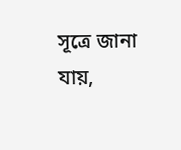সূত্রে জানা যায়,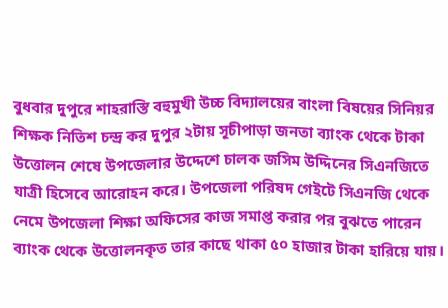বুধবার দুপুরে শাহরাস্তি বহুমুখী উচ্চ বিদ্যালয়ের বাংলা বিষয়ের সিনিয়র শিক্ষক নিতিশ চন্দ্র কর দুপুর ২টায় সূচীপাড়া জনতা ব্যাংক থেকে টাকা উত্তোলন শেষে উপজেলার উদ্দেশে চালক জসিম উদ্দিনের সিএনজিতে যাত্রী হিসেবে আরোহন করে। উপজেলা পরিষদ গেইটে সিএনজি থেকে নেমে উপজেলা শিক্ষা অফিসের কাজ সমাপ্ত করার পর বুঝতে পারেন ব্যাংক থেকে উত্তোলনকৃত তার কাছে থাকা ৫০ হাজার টাকা হারিয়ে যায়।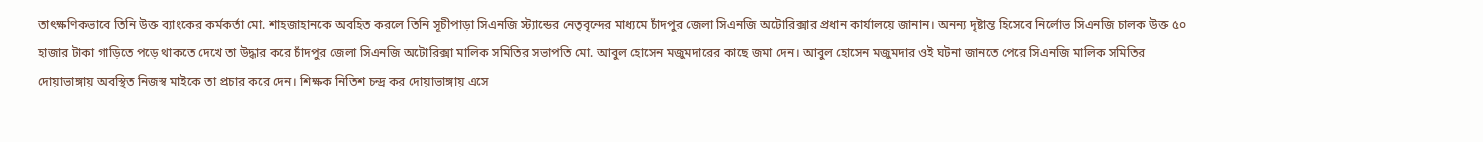তাৎক্ষণিকভাবে তিনি উক্ত ব্যাংকের কর্মকর্তা মো. শাহজাহানকে অবহিত করলে তিনি সূচীপাড়া সিএনজি স্ট্যান্ডের নেতৃবৃন্দের মাধ্যমে চাঁদপুর জেলা সিএনজি অটোরিক্সার প্রধান কার্যালয়ে জানান। অনন্য দৃষ্টান্ত হিসেবে নির্লোভ সিএনজি চালক উক্ত ৫০ হাজার টাকা গাড়িতে পড়ে থাকতে দেখে তা উদ্ধার করে চাঁদপুর জেলা সিএনজি অটোরিক্সা মালিক সমিতির সভাপতি মো. আবুল হোসেন মজুমদারের কাছে জমা দেন। আবুল হোসেন মজুমদার ওই ঘটনা জানতে পেরে সিএনজি মালিক সমিতির দোয়াভাঙ্গায় অবস্থিত নিজস্ব মাইকে তা প্রচার করে দেন। শিক্ষক নিতিশ চন্দ্র কর দোয়াভাঙ্গায় এসে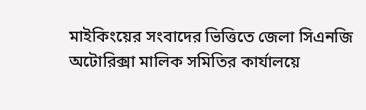মাইকিংয়ের সংবাদের ভিত্তিতে জেলা সিএনজি অটোরিক্সা মালিক সমিতির কার্যালয়ে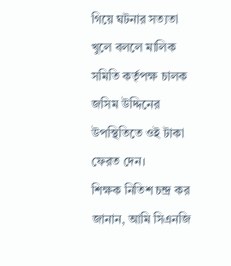গিয়ে ঘটনার সত্যতা খুলে বললে মালিক সমিতি কর্তৃপক্ষ চালক জসিম উদ্দিনের উপস্থিতিতে ওই টাকা ফেরত দেন।
শিক্ষক নিতিশ চন্দ্র কর জানান, আমি সিএনজি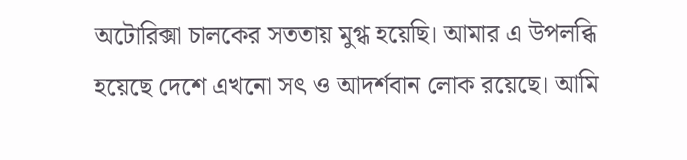অটোরিক্সা চালকের সততায় মুগ্ধ হয়েছি। আমার এ উপলব্ধি হয়েছে দেশে এখনো সৎ ও আদর্শবান লোক রয়েছে। আমি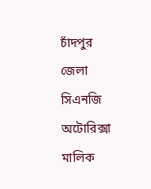চাঁদপুর জেলা সিএনজি অটোরিক্সা মালিক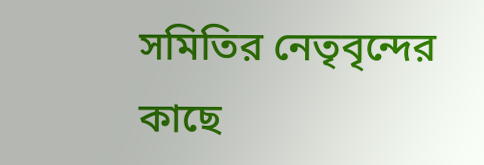সমিতির নেতৃবৃন্দের কাছে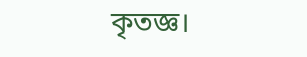কৃতজ্ঞ।